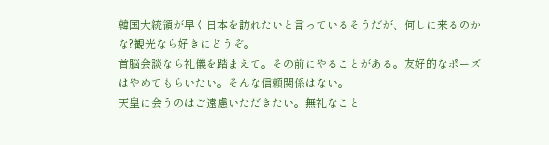韓国大統領が早く日本を訪れたいと言っているそうだが、何しに来るのかな?観光なら好きにどうぞ。
首脳会談なら礼儀を踏まえて。その前にやることがある。友好的なポーズはやめてもらいたい。そんな信頼関係はない。
天皇に会うのはご遠慮いただきたい。無礼なこと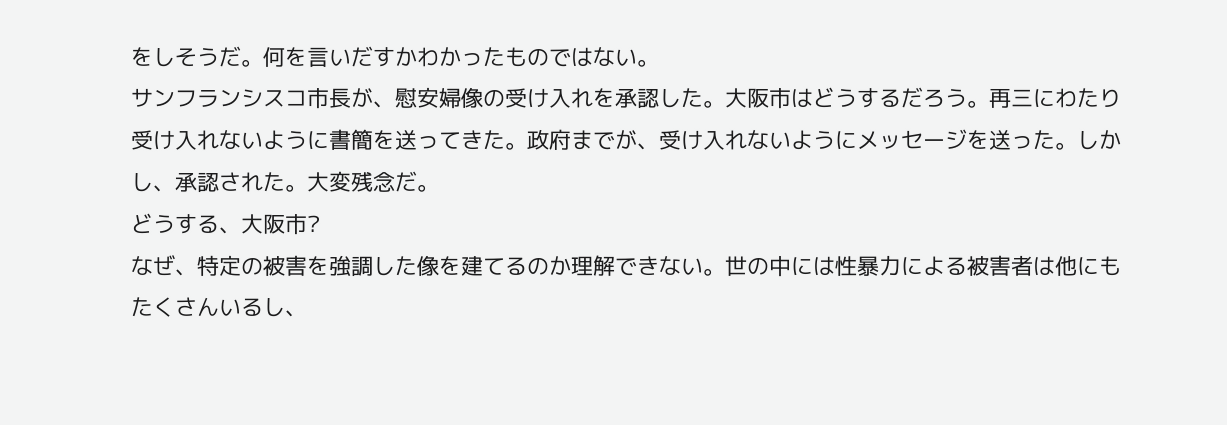をしそうだ。何を言いだすかわかったものではない。
サンフランシスコ市長が、慰安婦像の受け入れを承認した。大阪市はどうするだろう。再三にわたり受け入れないように書簡を送ってきた。政府までが、受け入れないようにメッセージを送った。しかし、承認された。大変残念だ。
どうする、大阪市?
なぜ、特定の被害を強調した像を建てるのか理解できない。世の中には性暴力による被害者は他にもたくさんいるし、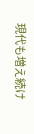現代も増え続け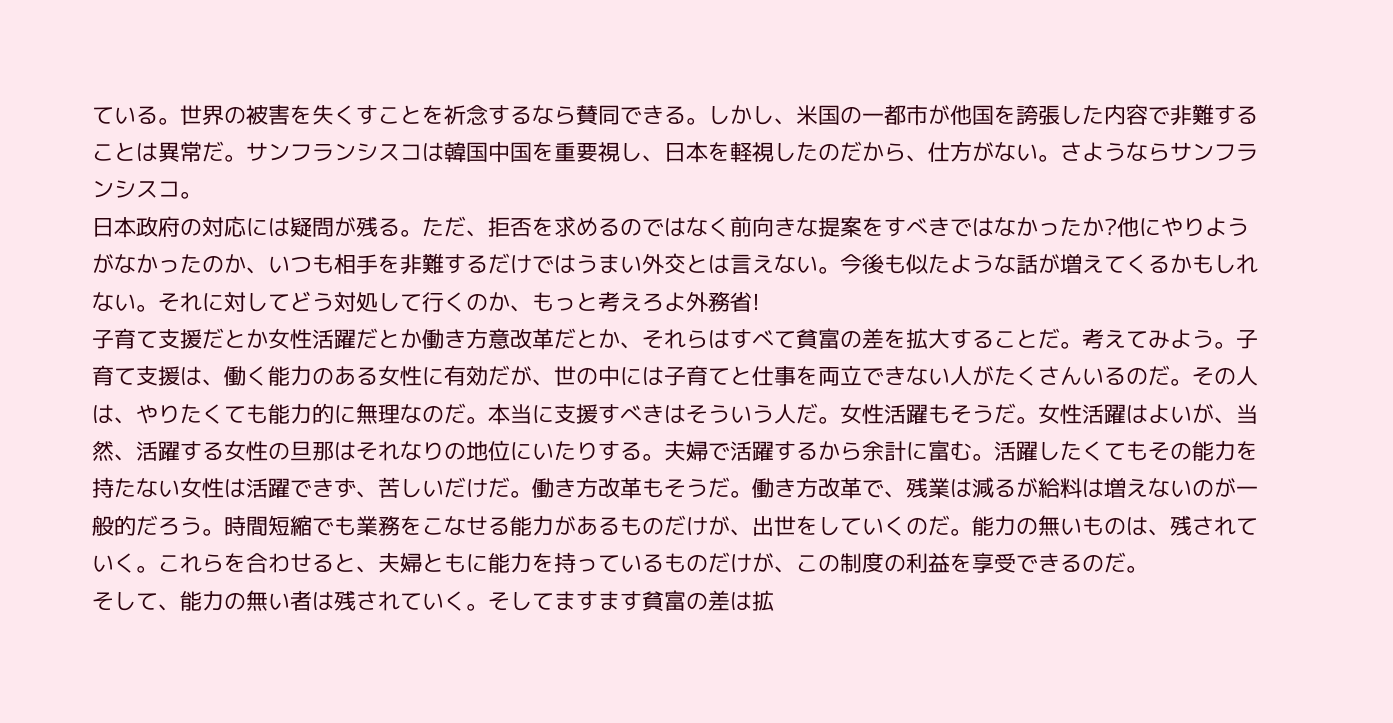ている。世界の被害を失くすことを祈念するなら賛同できる。しかし、米国の一都市が他国を誇張した内容で非難することは異常だ。サンフランシスコは韓国中国を重要視し、日本を軽視したのだから、仕方がない。さようならサンフランシスコ。
日本政府の対応には疑問が残る。ただ、拒否を求めるのではなく前向きな提案をすべきではなかったか?他にやりようがなかったのか、いつも相手を非難するだけではうまい外交とは言えない。今後も似たような話が増えてくるかもしれない。それに対してどう対処して行くのか、もっと考えろよ外務省!
子育て支援だとか女性活躍だとか働き方意改革だとか、それらはすべて貧富の差を拡大することだ。考えてみよう。子育て支援は、働く能力のある女性に有効だが、世の中には子育てと仕事を両立できない人がたくさんいるのだ。その人は、やりたくても能力的に無理なのだ。本当に支援すべきはそういう人だ。女性活躍もそうだ。女性活躍はよいが、当然、活躍する女性の旦那はそれなりの地位にいたりする。夫婦で活躍するから余計に富む。活躍したくてもその能力を持たない女性は活躍できず、苦しいだけだ。働き方改革もそうだ。働き方改革で、残業は減るが給料は増えないのが一般的だろう。時間短縮でも業務をこなせる能力があるものだけが、出世をしていくのだ。能力の無いものは、残されていく。これらを合わせると、夫婦ともに能力を持っているものだけが、この制度の利益を享受できるのだ。
そして、能力の無い者は残されていく。そしてますます貧富の差は拡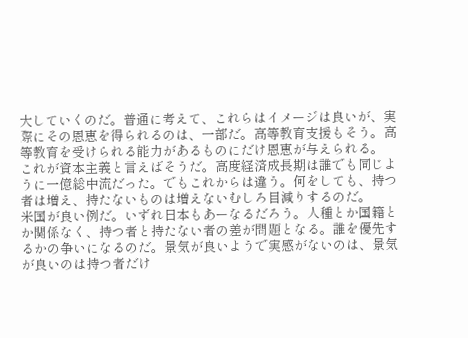大していくのだ。普通に考えて、これらはイメージは良いが、実際にその恩恵を得られるのは、一部だ。高等教育支援もそう。高等教育を受けられる能力があるものにだけ恩恵が与えられる。
これが資本主義と言えばそうだ。高度経済成長期は誰でも同じように一億総中流だった。でもこれからは違う。何をしても、持つ者は増え、持たないものは増えないむしろ目減りするのだ。
米国が良い例だ。いずれ日本もあーなるだろう。人種とか国籍とか関係なく、持つ者と持たない者の差が問題となる。誰を優先するかの争いになるのだ。景気が良いようで実感がないのは、景気が良いのは持つ者だけ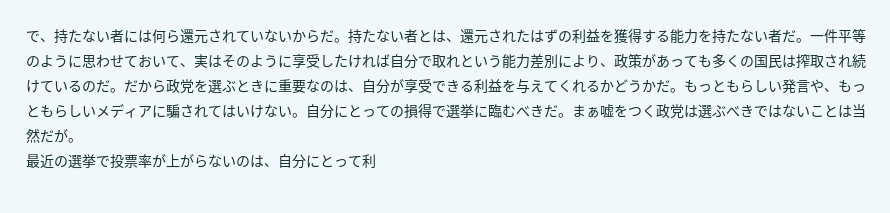で、持たない者には何ら還元されていないからだ。持たない者とは、還元されたはずの利益を獲得する能力を持たない者だ。一件平等のように思わせておいて、実はそのように享受したければ自分で取れという能力差別により、政策があっても多くの国民は搾取され続けているのだ。だから政党を選ぶときに重要なのは、自分が享受できる利益を与えてくれるかどうかだ。もっともらしい発言や、もっともらしいメディアに騙されてはいけない。自分にとっての損得で選挙に臨むべきだ。まぁ嘘をつく政党は選ぶべきではないことは当然だが。
最近の選挙で投票率が上がらないのは、自分にとって利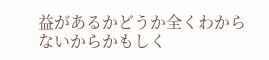益があるかどうか全くわからないからかもしく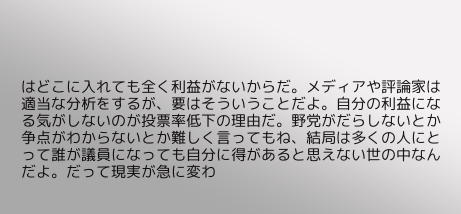はどこに入れても全く利益がないからだ。メディアや評論家は適当な分析をするが、要はそういうことだよ。自分の利益になる気がしないのが投票率低下の理由だ。野党がだらしないとか争点がわからないとか難しく言ってもね、結局は多くの人にとって誰が議員になっても自分に得があると思えない世の中なんだよ。だって現実が急に変わ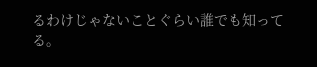るわけじゃないことぐらい誰でも知ってる。